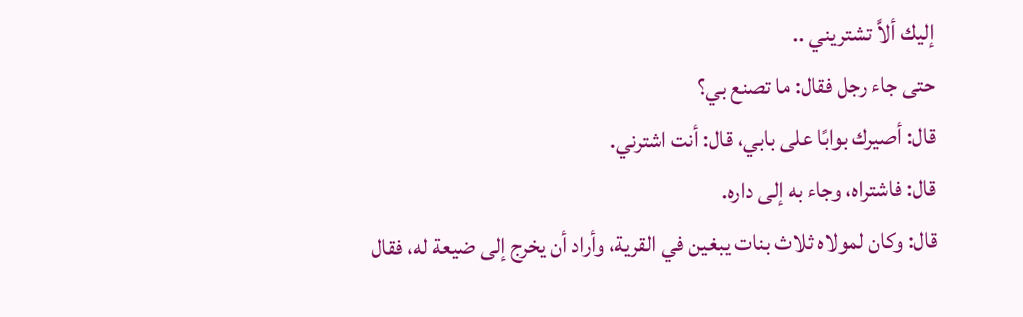إليك ألاَّ تشتريني ..
حتى جاء رجل فقال: ما تصنع بي؟
قال: أصيرك بوابًا على بابي، قال: أنت اشترني.
قال: فاشتراه، وجاء به إلى داره.
قال: وكان لمولاه ثلاث بنات يبغين في القرية، وأراد أن يخرج إلى ضيعة له، فقال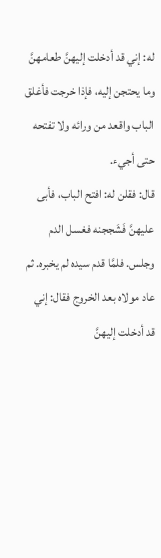له: إني قد أدخلت إليهنَّ طعامهنَّ وما يحتجن إليه، فإذا خرجت فأغلق الباب واقعد من ورائه ولا تفتحه حتى أجيء.
قال: فقلن له: افتح الباب، فأبى عليهنَّ فَشَججنه فغسل الدم وجلس. فلمَّا قدم سيده لم يخبره. ثم عاد مولاه بعد الخروج فقال: إني قد أدخلت إليهنَّ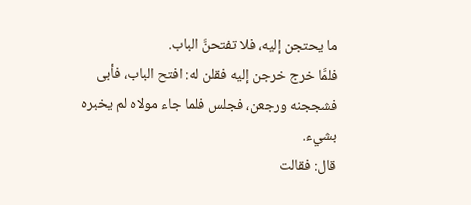ما يحتجن إليه، فلا تفتحنَّ الباب.
فلمَّا خرج خرجن إليه فقلن له: افتح الباب، فأبى فشججنه ورجعن، فجلس فلما جاء مولاه لم يخبره بشيء.
قال: فقالت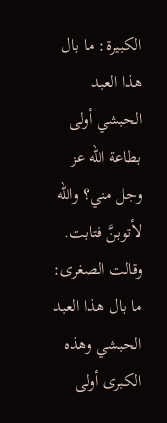الكبيرة: ما بال هذا العبد الحبشي أولى بطاعة الله عز وجل مني؟ والله لأتوبنَّ فتابت.
وقالت الصغرى: ما بال هذا العبد الحبشي وهذه الكبرى أولى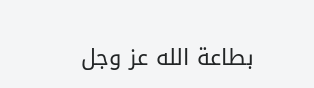بطاعة الله عز وجل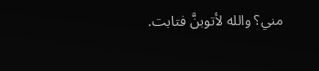مني؟ والله لأتوبنَّ فتابت.